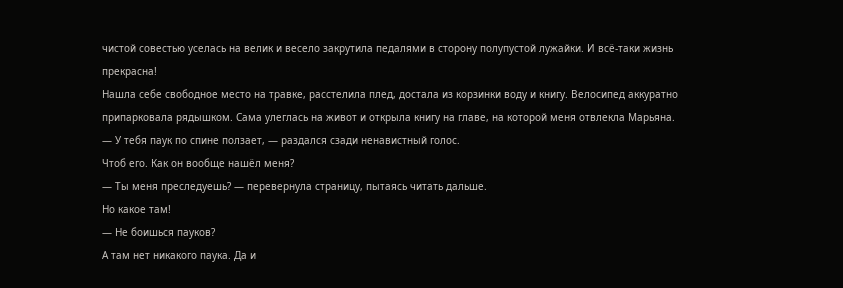чистой совестью уселась на велик и весело закрутила педалями в сторону полупустой лужайки. И всё-таки жизнь прекрасна!
Нашла себе свободное место на травке, расстелила плед, достала из корзинки воду и книгу. Велосипед аккуратно припарковала рядышком. Сама улеглась на живот и открыла книгу на главе, на которой меня отвлекла Марьяна.
— У тебя паук по спине ползает, — раздался сзади ненавистный голос.
Чтоб его. Как он вообще нашёл меня?
— Ты меня преследуешь? — перевернула страницу, пытаясь читать дальше.
Но какое там!
— Не боишься пауков?
А там нет никакого паука. Да и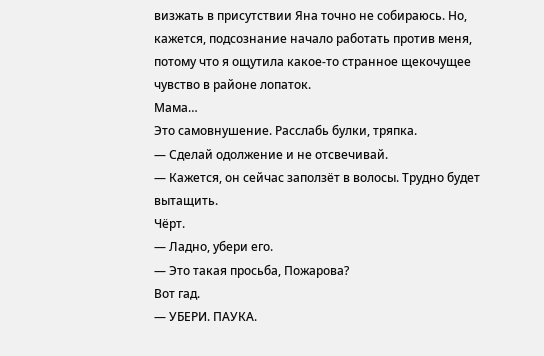визжать в присутствии Яна точно не собираюсь. Но, кажется, подсознание начало работать против меня, потому что я ощутила какое-то странное щекочущее чувство в районе лопаток.
Мама…
Это самовнушение. Расслабь булки, тряпка.
— Сделай одолжение и не отсвечивай.
— Кажется, он сейчас заползёт в волосы. Трудно будет вытащить.
Чёрт.
— Ладно, убери его.
— Это такая просьба, Пожарова?
Вот гад.
— УБЕРИ. ПАУКА.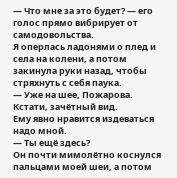— Что мне за это будет? — его голос прямо вибрирует от самодовольства.
Я оперлась ладонями о плед и села на колени, а потом закинула руки назад, чтобы стряхнуть с себя паука.
— Уже на шее, Пожарова. Кстати, зачётный вид.
Ему явно нравится издеваться надо мной.
— Ты ещё здесь?
Он почти мимолётно коснулся пальцами моей шеи, а потом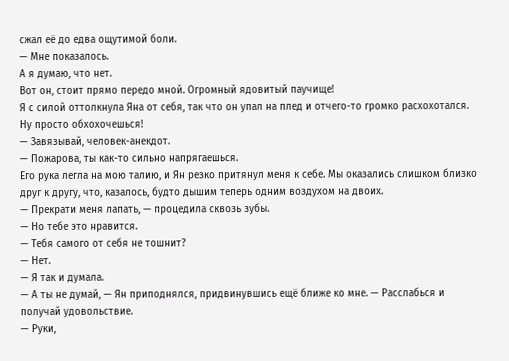сжал её до едва ощутимой боли.
— Мне показалось.
А я думаю, что нет.
Вот он, стоит прямо передо мной. Огромный ядовитый паучище!
Я с силой оттолкнула Яна от себя, так что он упал на плед и отчего-то громко расхохотался. Ну просто обхохочешься!
— Завязывай, человек-анекдот.
— Пожарова, ты как-то сильно напрягаешься.
Его рука легла на мою талию, и Ян резко притянул меня к себе. Мы оказались слишком близко друг к другу, что, казалось, будто дышим теперь одним воздухом на двоих.
— Прекрати меня лапать, — процедила сквозь зубы.
— Но тебе это нравится.
— Тебя самого от себя не тошнит?
— Нет.
— Я так и думала.
— А ты не думай, — Ян приподнялся, придвинувшись ещё ближе ко мне. — Расслабься и получай удовольствие.
— Руки,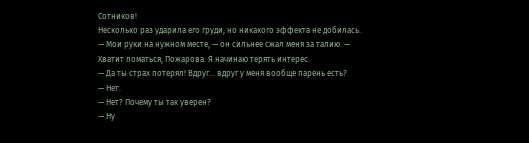Сотников!
Несколько раз ударила его груди, но никакого эффекта не добилась.
— Мои руки на нужном месте, — он сильнее сжал меня за талию. — Хватит ломаться, Пожарова. Я начинаю терять интерес.
— Да ты страх потерял! Вдруг… вдруг у меня вообще парень есть?
— Нет.
— Нет? Почему ты так уверен?
— Ну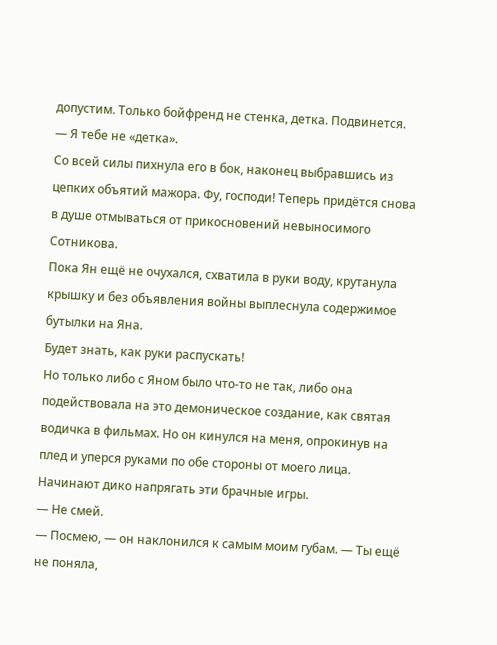допустим. Только бойфренд не стенка, детка. Подвинется.
— Я тебе не «детка».
Со всей силы пихнула его в бок, наконец выбравшись из цепких объятий мажора. Фу, господи! Теперь придётся снова в душе отмываться от прикосновений невыносимого Сотникова.
Пока Ян ещё не очухался, схватила в руки воду, крутанула крышку и без объявления войны выплеснула содержимое бутылки на Яна.
Будет знать, как руки распускать!
Но только либо с Яном было что-то не так, либо она подействовала на это демоническое создание, как святая водичка в фильмах. Но он кинулся на меня, опрокинув на плед и уперся руками по обе стороны от моего лица.
Начинают дико напрягать эти брачные игры.
— Не смей.
— Посмею, — он наклонился к самым моим губам. — Ты ещё не поняла,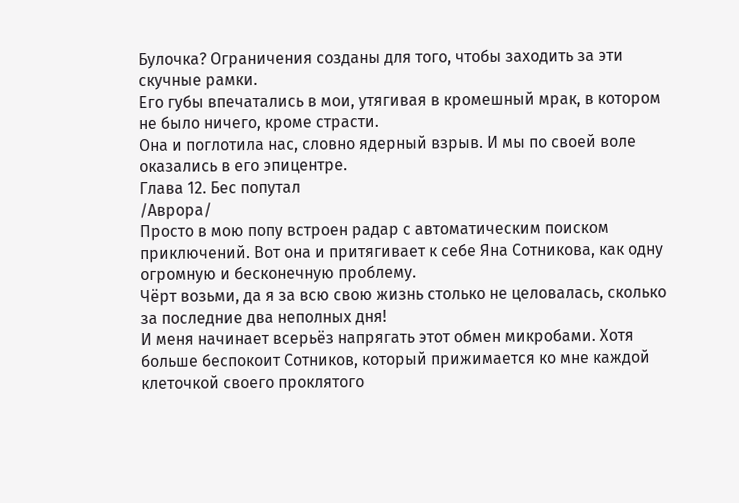Булочка? Ограничения созданы для того, чтобы заходить за эти скучные рамки.
Его губы впечатались в мои, утягивая в кромешный мрак, в котором не было ничего, кроме страсти.
Она и поглотила нас, словно ядерный взрыв. И мы по своей воле оказались в его эпицентре.
Глава 12. Бес попутал
/Аврора/
Просто в мою попу встроен радар с автоматическим поиском приключений. Вот она и притягивает к себе Яна Сотникова, как одну огромную и бесконечную проблему.
Чёрт возьми, да я за всю свою жизнь столько не целовалась, сколько за последние два неполных дня!
И меня начинает всерьёз напрягать этот обмен микробами. Хотя больше беспокоит Сотников, который прижимается ко мне каждой клеточкой своего проклятого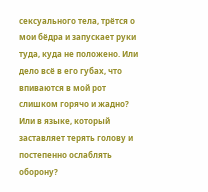сексуального тела, трётся о мои бёдра и запускает руки туда, куда не положено. Или дело всё в его губах, что впиваются в мой рот слишком горячо и жадно? Или в языке, который заставляет терять голову и постепенно ослаблять оборону?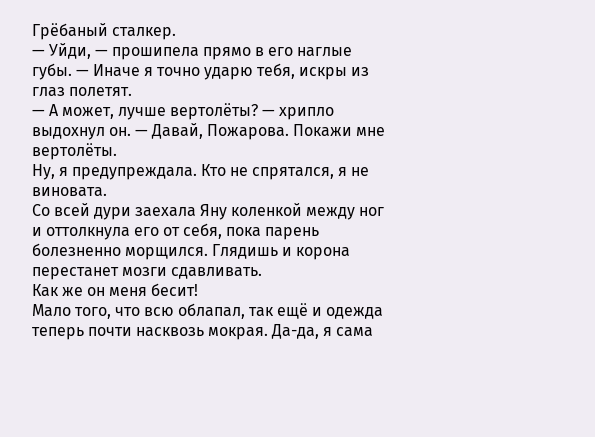Грёбаный сталкер.
— Уйди, — прошипела прямо в его наглые губы. — Иначе я точно ударю тебя, искры из глаз полетят.
— А может, лучше вертолёты? — хрипло выдохнул он. — Давай, Пожарова. Покажи мне вертолёты.
Ну, я предупреждала. Кто не спрятался, я не виновата.
Со всей дури заехала Яну коленкой между ног и оттолкнула его от себя, пока парень болезненно морщился. Глядишь и корона перестанет мозги сдавливать.
Как же он меня бесит!
Мало того, что всю облапал, так ещё и одежда теперь почти насквозь мокрая. Да-да, я сама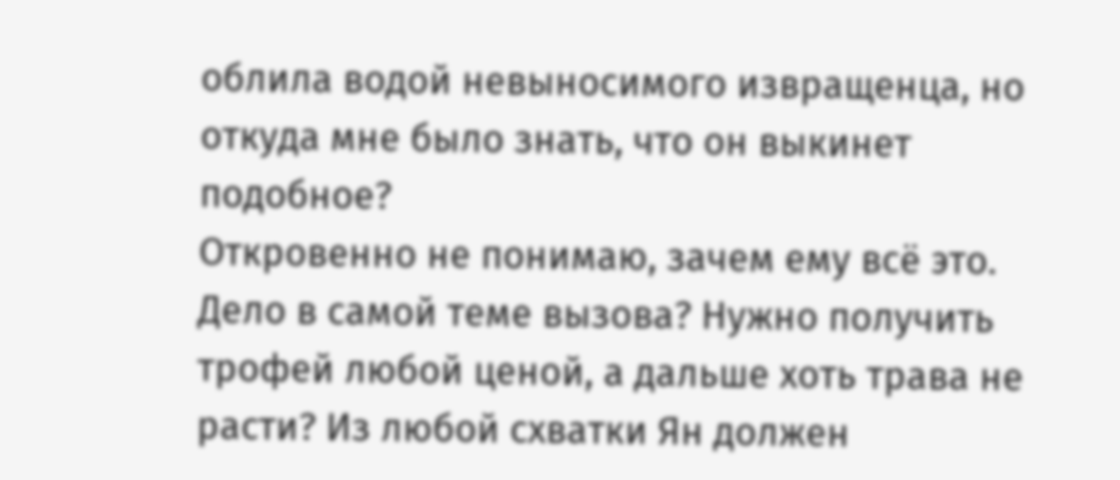облила водой невыносимого извращенца, но откуда мне было знать, что он выкинет подобное?
Откровенно не понимаю, зачем ему всё это. Дело в самой теме вызова? Нужно получить трофей любой ценой, а дальше хоть трава не расти? Из любой схватки Ян должен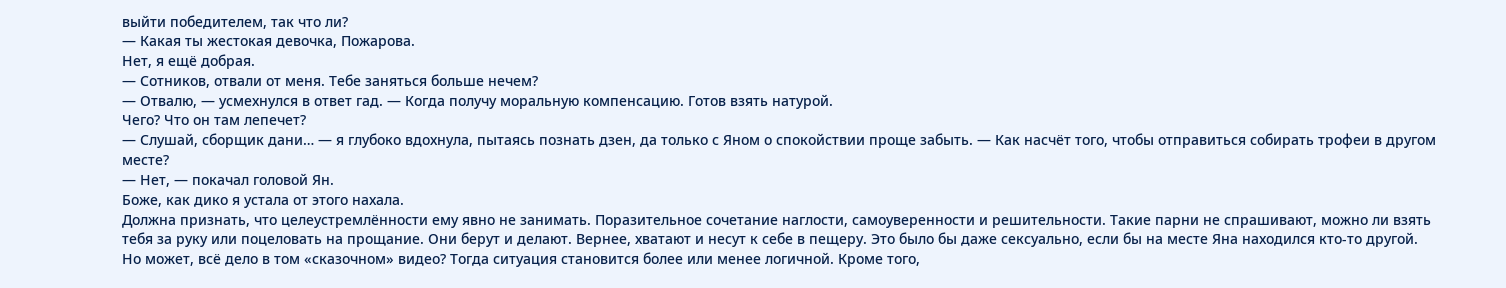выйти победителем, так что ли?
— Какая ты жестокая девочка, Пожарова.
Нет, я ещё добрая.
— Сотников, отвали от меня. Тебе заняться больше нечем?
— Отвалю, — усмехнулся в ответ гад. — Когда получу моральную компенсацию. Готов взять натурой.
Чего? Что он там лепечет?
— Слушай, сборщик дани… — я глубоко вдохнула, пытаясь познать дзен, да только с Яном о спокойствии проще забыть. — Как насчёт того, чтобы отправиться собирать трофеи в другом месте?
— Нет, — покачал головой Ян.
Боже, как дико я устала от этого нахала.
Должна признать, что целеустремлённости ему явно не занимать. Поразительное сочетание наглости, самоуверенности и решительности. Такие парни не спрашивают, можно ли взять тебя за руку или поцеловать на прощание. Они берут и делают. Вернее, хватают и несут к себе в пещеру. Это было бы даже сексуально, если бы на месте Яна находился кто-то другой.
Но может, всё дело в том «сказочном» видео? Тогда ситуация становится более или менее логичной. Кроме того,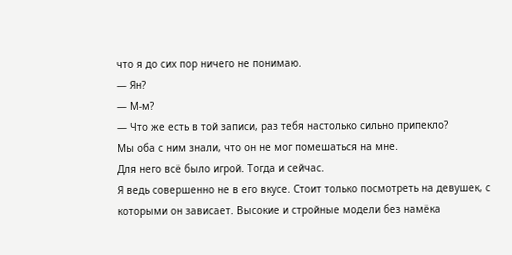что я до сих пор ничего не понимаю.
— Ян?
— М-м?
— Что же есть в той записи, раз тебя настолько сильно припекло?
Мы оба с ним знали, что он не мог помешаться на мне.
Для него всё было игрой. Тогда и сейчас.
Я ведь совершенно не в его вкусе. Стоит только посмотреть на девушек, с которыми он зависает. Высокие и стройные модели без намёка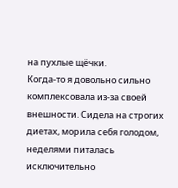на пухлые щёчки.
Когда-то я довольно сильно комплексовала из-за своей внешности. Сидела на строгих диетах, морила себя голодом, неделями питалась исключительно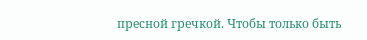пресной гречкой. Чтобы только быть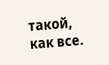такой, как все.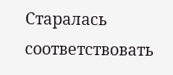Старалась соответствовать